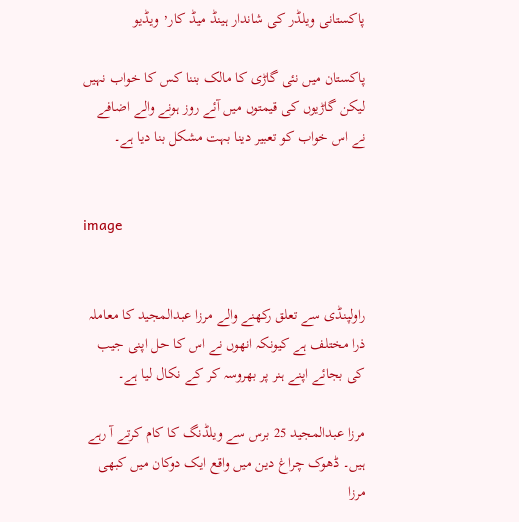پاکستانی ویلڈر کی شاندار ہینڈ میڈ کار٬ ویڈیو

پاکستان میں نئی گاڑی کا مالک بننا کس کا خواب نہیں لیکن گاڑیوں کی قیمتوں میں آئے روز ہونے والے اضافے نے اس خواب کو تعبیر دینا بہت مشکل بنا دیا ہے۔


image


راولپنڈی سے تعلق رکھنے والے مرزا عبدالمجید کا معاملہ ذرا مختلف ہے کیونکہ انھوں نے اس کا حل اپنی جیب کی بجائے اپنے ہنر پر بھروسہ کر کے نکال لیا ہے۔

مرزا عبدالمجید 25 برس سے ویلڈنگ کا کام کرتے آ رہے ہیں۔ ڈھوک چراغ دین میں واقع ایک دوکان میں کبھی مرزا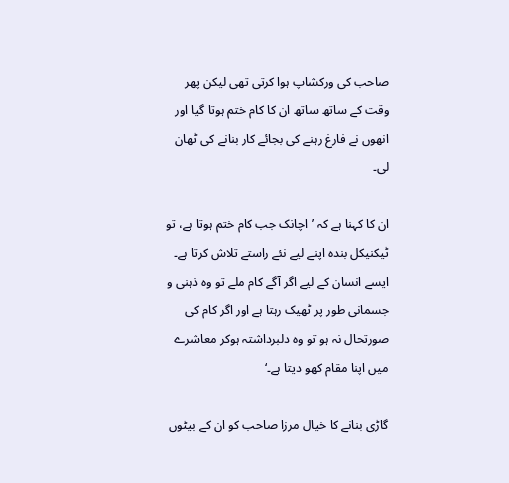صاحب کی ورکشاپ ہوا کرتی تھی لیکن پھر وقت کے ساتھ ساتھ ان کا کام ختم ہوتا گیا اور انھوں نے فارغ رہنے کی بجائے کار بنانے کی ٹھان لی۔

ان کا کہنا ہے کہ ’اچانک جب کام ختم ہوتا ہے، تو ٹیکنیکل بندہ اپنے لیے نئے راستے تلاش کرتا ہے۔ ایسے انسان کے لیے اگر آگے کام ملے تو وہ ذہنی و جسمانی طور پر ٹھیک رہتا ہے اور اگر کام کی صورتحال نہ ہو تو وہ دلبرداشتہ ہوکر معاشرے میں اپنا مقام کھو دیتا ہے۔‘

گاڑی بنانے کا خیال مرزا صاحب کو ان کے بیٹوں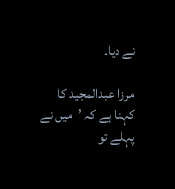نے دیا۔

مرزا عبدالمجید کا کہنا ہے کہ ’میں نے پہلے تو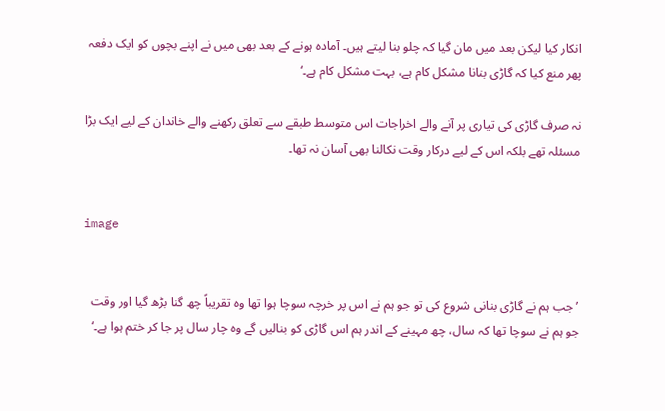انکار کیا لیکن بعد میں مان گیا کہ چلو بنا لیتے ہیں۔ آمادہ ہونے کے بعد بھی میں نے اپنے بچوں کو ایک دفعہ پھر منع کیا کہ گاڑی بنانا مشکل کام ہے، بہت مشکل کام ہے۔‘

نہ صرف گاڑی کی تیاری پر آنے والے اخراجات اس متوسط طبقے سے تعلق رکھنے والے خاندان کے لیے ایک بڑا مسئلہ تھے بلکہ اس کے لیے درکار وقت نکالنا بھی آسان نہ تھا۔


image


’جب ہم نے گاڑی بنانی شروع کی تو جو ہم نے اس پر خرچہ سوچا ہوا تھا وہ تقریباً چھ گنا بڑھ گیا اور وقت جو ہم نے سوچا تھا کہ سال، چھ مہینے کے اندر ہم اس گاڑی کو بنالیں گے وہ چار سال پر جا کر ختم ہوا ہے۔‘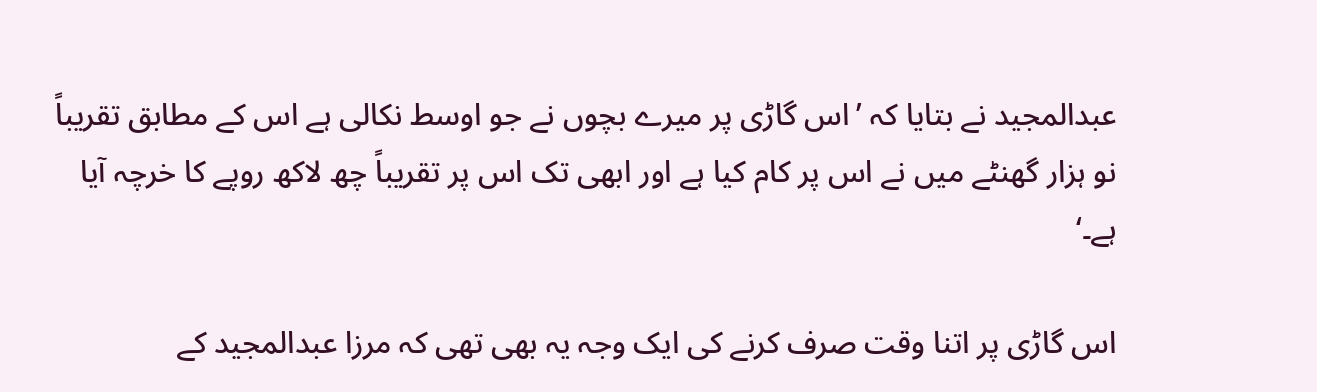عبدالمجید نے بتایا کہ ’اس گاڑی پر میرے بچوں نے جو اوسط نکالی ہے اس کے مطابق تقریباً نو ہزار گھنٹے میں نے اس پر کام کیا ہے اور ابھی تک اس پر تقریباً چھ لاکھ روپے کا خرچہ آیا ہے۔‘

اس گاڑی پر اتنا وقت صرف کرنے کی ایک وجہ یہ بھی تھی کہ مرزا عبدالمجید کے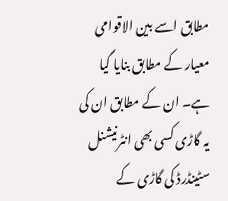مطابق اسے بین الاقوامی معیار کے مطابق بنایا گیا ہے۔ ان کے مطابق ان کی یہ گاڑی کسی بھی انٹرنیشنل سٹینڈرڈ کی گاڑی کے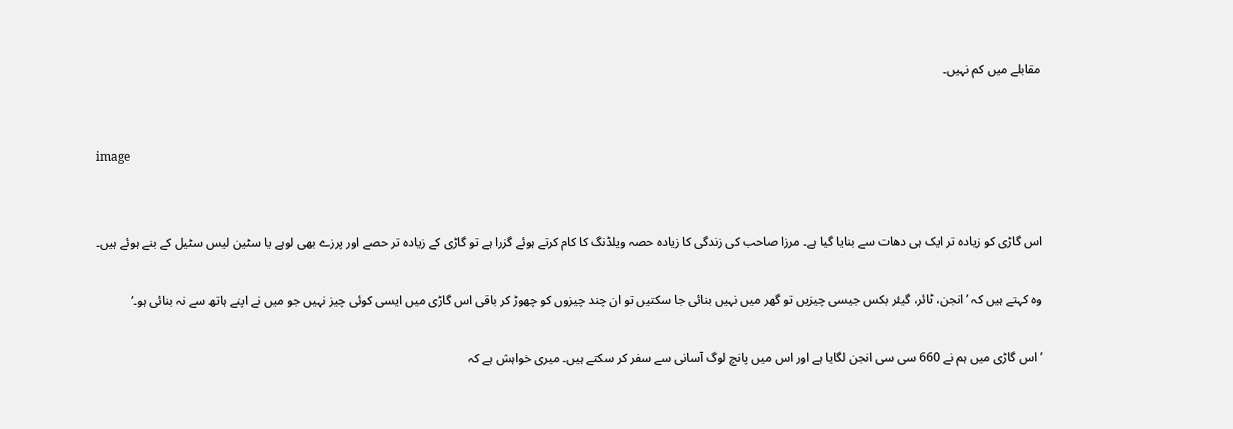مقابلے میں کم نہیں۔


image


اس گاڑی کو زیادہ تر ایک ہی دھات سے بنایا گیا ہے۔ مرزا صاحب کی زندگی کا زیادہ حصہ ویلڈنگ کا کام کرتے ہوئے گزرا ہے تو گاڑی کے زیادہ تر حصے اور پرزے بھی لوہے یا سٹین لیس سٹیل کے بنے ہوئے ہیں۔

وہ کہتے ہیں کہ ’انجن، ٹائر، گیئر بکس جیسی چیزیں تو گھر میں نہیں بنائی جا سکتیں تو ان چند چیزوں کو چھوڑ کر باقی اس گاڑی میں ایسی کوئی چیز نہیں جو میں نے اپنے ہاتھ سے نہ بنائی ہو۔‘

’اس گاڑی میں ہم نے 660 سی سی انجن لگایا ہے اور اس میں پانچ لوگ آسانی سے سفر کر سکتے ہیں۔ میری خواہش ہے کہ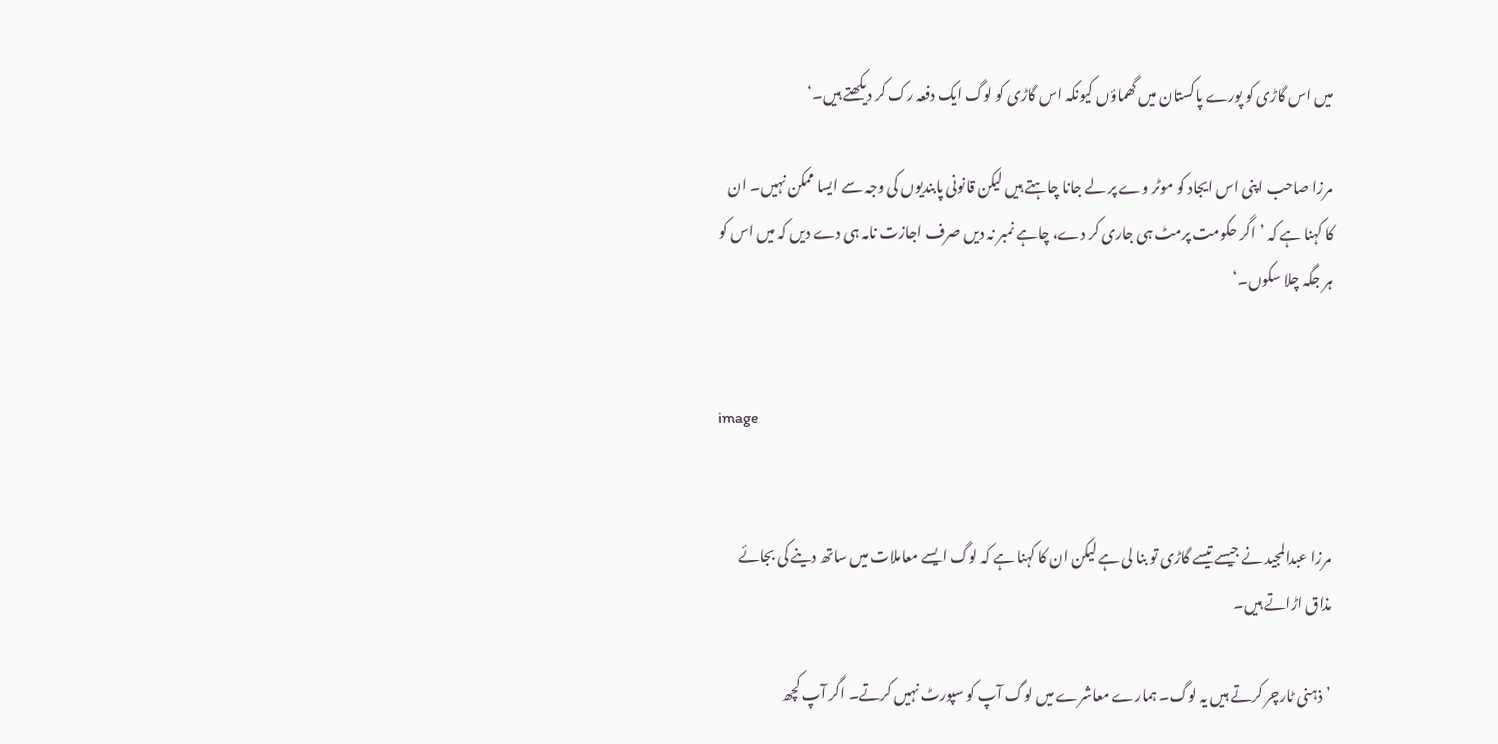میں اس گاڑی کو پورے پاکستان میں گھماؤں کیونکہ اس گاڑی کو لوگ ایک دفعہ رک کر دیکھتے ہیں۔‘

مرزا صاحب اپنی اس ایجاد کو موٹر وے پر لے جانا چاہتے ہیں لیکن قانونی پابندیوں کی وجہ سے ایسا ممکن نہیں۔ ان کا کہنا ہے کہ ’اگر حکومت پرمٹ ہی جاری کر دے، چاہے نمبر نہ دیں صرف اجازت نامہ ہی دے دیں کہ میں اس کو ہر جگہ چلا سکوں۔‘


image


مرزا عبدالمجید نے جیسے تیسے گاڑی تو بنا لی ہے لیکن ان کا کہنا ہے کہ لوگ ایسے معاملات میں ساتھ دینے کی بجائے مذاق اڑاتے ہیں۔

’ذہنی ٹارچر کرتے ہیں یہ لوگ۔ ہمارے معاشرے میں لوگ آپ کو سپورٹ نہیں کرتے۔ اگر آپ کچھ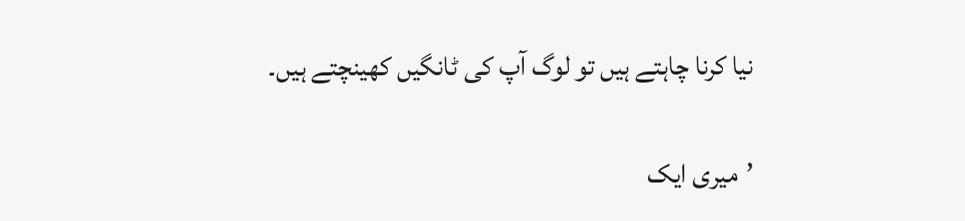نیا کرنا چاہتے ہیں تو لوگ آپ کی ٹانگیں کھینچتے ہیں۔

’میری ایک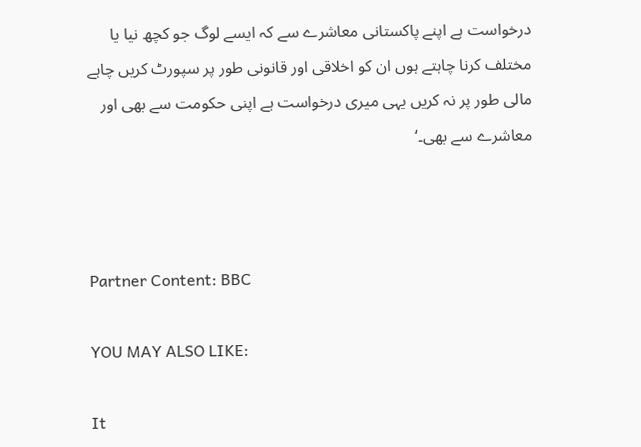درخواست ہے اپنے پاکستانی معاشرے سے کہ ایسے لوگ جو کچھ نیا یا مختلف کرنا چاہتے ہوں ان کو اخلاقی اور قانونی طور پر سپورٹ کریں چاہے مالی طور پر نہ کریں یہی میری درخواست ہے اپنی حکومت سے بھی اور معاشرے سے بھی۔‘



Partner Content: BBC

YOU MAY ALSO LIKE:

It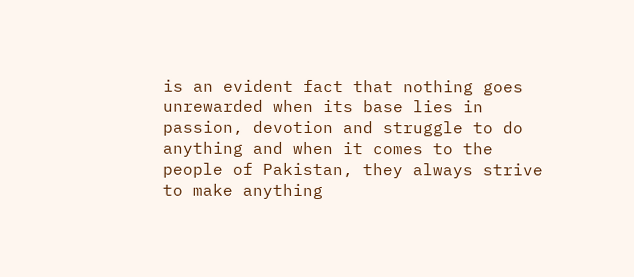is an evident fact that nothing goes unrewarded when its base lies in passion, devotion and struggle to do anything and when it comes to the people of Pakistan, they always strive to make anything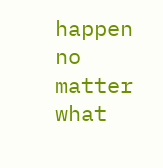happen no matter what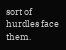sort of hurdles face them.